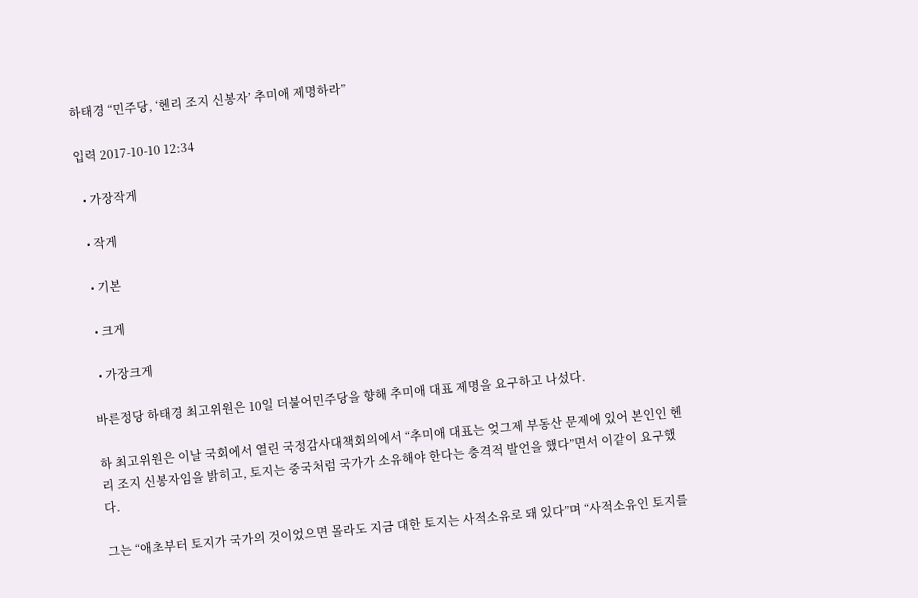하태경 “민주당, ‘헨리 조지 신봉자’ 추미애 제명하라”

입력 2017-10-10 12:34

  • 가장작게

  • 작게

  • 기본

  • 크게

  • 가장크게

바른정당 하태경 최고위원은 10일 더불어민주당을 향해 추미애 대표 제명을 요구하고 나섰다.

하 최고위원은 이날 국회에서 열린 국정감사대책회의에서 “추미애 대표는 엊그제 부동산 문제에 있어 본인인 헨리 조지 신봉자임을 밝히고, 토지는 중국처럼 국가가 소유해야 한다는 충격적 발언을 했다”면서 이같이 요구했다.

그는 “애초부터 토지가 국가의 것이었으면 몰라도 지금 대한 토지는 사적소유로 돼 있다”며 “사적소유인 토지를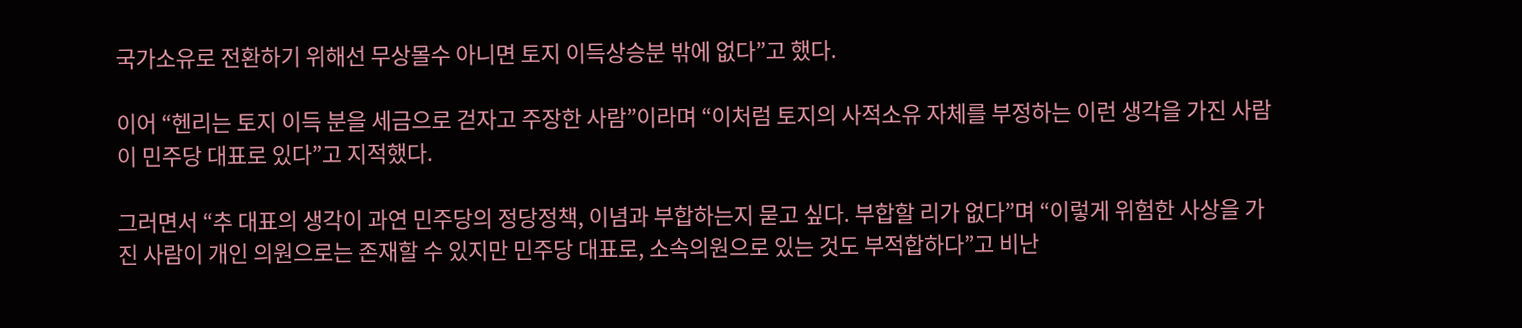국가소유로 전환하기 위해선 무상몰수 아니면 토지 이득상승분 밖에 없다”고 했다.

이어 “헨리는 토지 이득 분을 세금으로 걷자고 주장한 사람”이라며 “이처럼 토지의 사적소유 자체를 부정하는 이런 생각을 가진 사람이 민주당 대표로 있다”고 지적했다.

그러면서 “추 대표의 생각이 과연 민주당의 정당정책, 이념과 부합하는지 묻고 싶다. 부합할 리가 없다”며 “이렇게 위험한 사상을 가진 사람이 개인 의원으로는 존재할 수 있지만 민주당 대표로, 소속의원으로 있는 것도 부적합하다”고 비난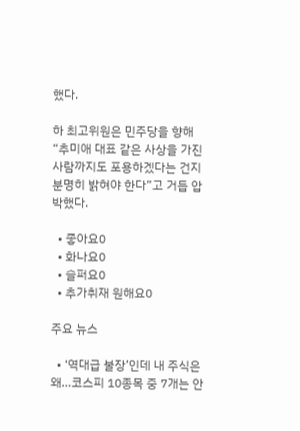했다.

하 최고위원은 민주당을 향해 “추미애 대표 같은 사상을 가진 사람까지도 포용하겠다는 건지 분명히 밝혀야 한다”고 거듭 압박했다.

  • 좋아요0
  • 화나요0
  • 슬퍼요0
  • 추가취재 원해요0

주요 뉴스

  • ‘역대급 불장’인데 내 주식은 왜…코스피 10종목 중 7개는 안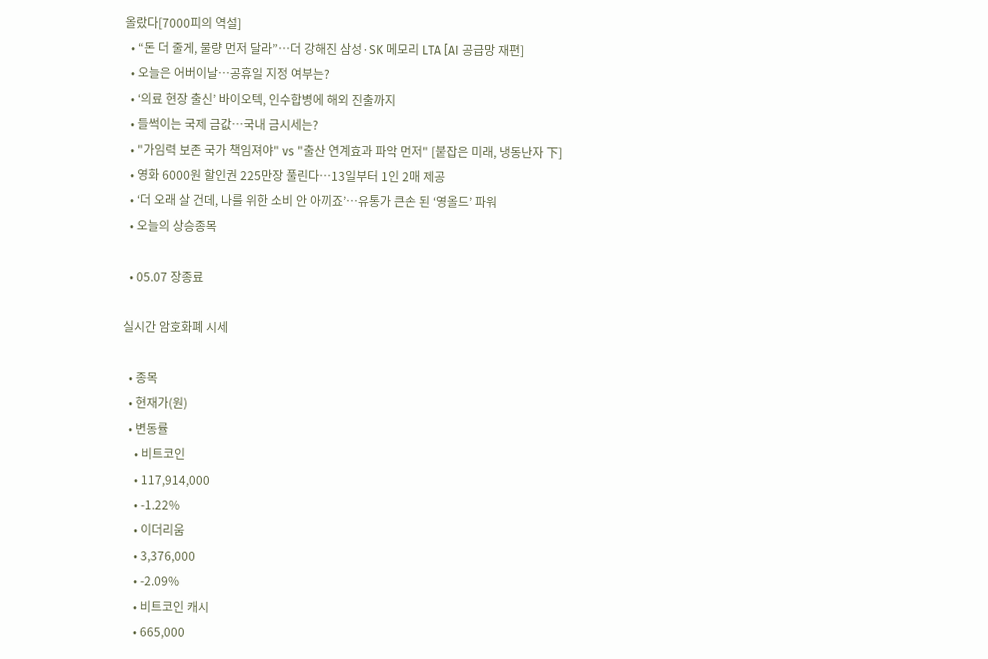올랐다[7000피의 역설]
  • “돈 더 줄게, 물량 먼저 달라”…더 강해진 삼성·SK 메모리 LTA [AI 공급망 재편]
  • 오늘은 어버이날…공휴일 지정 여부는?
  • ‘의료 현장 출신’ 바이오텍, 인수합병에 해외 진출까지
  • 들썩이는 국제 금값…국내 금시세는?
  • "가임력 보존 국가 책임져야" vs "출산 연계효과 파악 먼저" [붙잡은 미래, 냉동난자 下]
  • 영화 6000원 할인권 225만장 풀린다…13일부터 1인 2매 제공
  • ‘더 오래 살 건데, 나를 위한 소비 안 아끼죠’⋯유통가 큰손 된 ‘영올드’ 파워
  • 오늘의 상승종목

  • 05.07 장종료

실시간 암호화폐 시세

  • 종목
  • 현재가(원)
  • 변동률
    • 비트코인
    • 117,914,000
    • -1.22%
    • 이더리움
    • 3,376,000
    • -2.09%
    • 비트코인 캐시
    • 665,000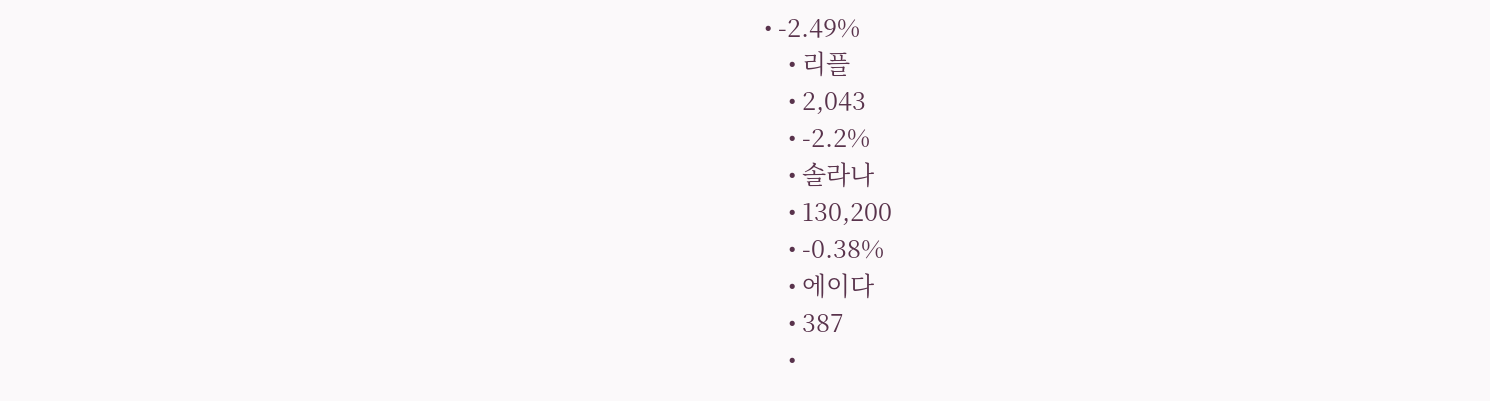• -2.49%
    • 리플
    • 2,043
    • -2.2%
    • 솔라나
    • 130,200
    • -0.38%
    • 에이다
    • 387
    •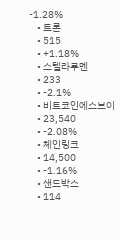-1.28%
    • 트론
    • 515
    • +1.18%
    • 스텔라루멘
    • 233
    • -2.1%
    • 비트코인에스브이
    • 23,540
    • -2.08%
    • 체인링크
    • 14,500
    • -1.16%
    • 샌드박스
    • 114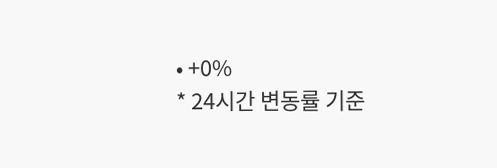• +0%
* 24시간 변동률 기준